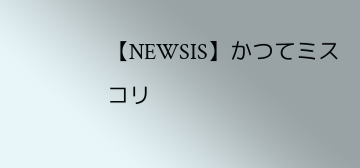【NEWSIS】かつてミスコリ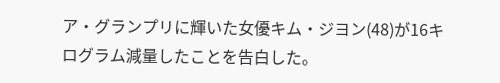ア・グランプリに輝いた女優キム・ジヨン(48)が16キログラム減量したことを告白した。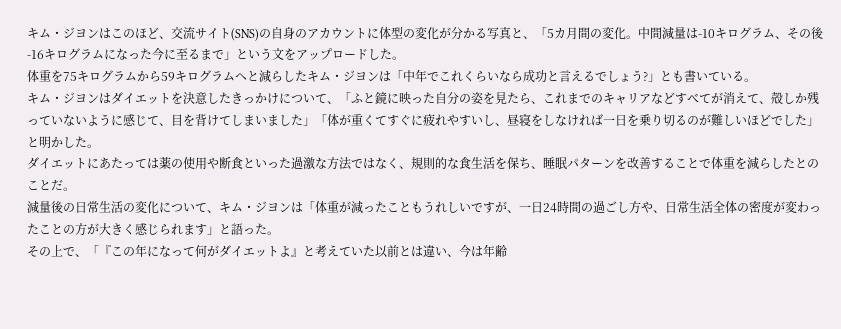キム・ジヨンはこのほど、交流サイト(SNS)の自身のアカウントに体型の変化が分かる写真と、「5カ月間の変化。中間減量は-10キログラム、その後-16キログラムになった今に至るまで」という文をアップロードした。
体重を75キログラムから59キログラムへと減らしたキム・ジヨンは「中年でこれくらいなら成功と言えるでしょう?」とも書いている。
キム・ジヨンはダイエットを決意したきっかけについて、「ふと鏡に映った自分の姿を見たら、これまでのキャリアなどすべてが消えて、殻しか残っていないように感じて、目を背けてしまいました」「体が重くてすぐに疲れやすいし、昼寝をしなければ一日を乗り切るのが難しいほどでした」と明かした。
ダイエットにあたっては薬の使用や断食といった過激な方法ではなく、規則的な食生活を保ち、睡眠パターンを改善することで体重を減らしたとのことだ。
減量後の日常生活の変化について、キム・ジヨンは「体重が減ったこともうれしいですが、一日24時間の過ごし方や、日常生活全体の密度が変わったことの方が大きく感じられます」と語った。
その上で、「『この年になって何がダイエットよ』と考えていた以前とは違い、今は年齢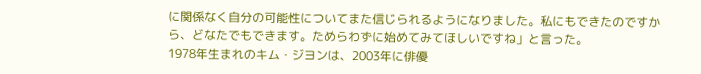に関係なく自分の可能性についてまた信じられるようになりました。私にもできたのですから、どなたでもできます。ためらわずに始めてみてほしいですね」と言った。
1978年生まれのキム・ジヨンは、2003年に俳優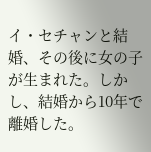イ・セチャンと結婚、その後に女の子が生まれた。しかし、結婚から10年で離婚した。